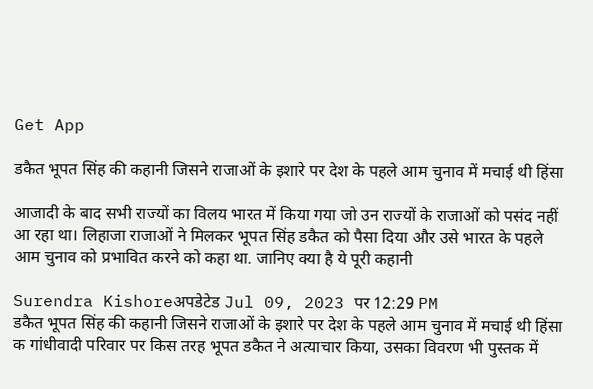Get App

डकैत भूपत सिंह की कहानी जिसने राजाओं के इशारे पर देश के पहले आम चुनाव में मचाई थी हिंसा

आजादी के बाद सभी राज्यों का विलय भारत में किया गया जो उन राज्यों के राजाओं को पसंद नहीं आ रहा था। लिहाजा राजाओं ने मिलकर भूपत सिंह डकैत को पैसा दिया और उसे भारत के पहले आम चुनाव को प्रभावित करने को कहा था. जानिए क्या है ये पूरी कहानी

Surendra Kishoreअपडेटेड Jul 09, 2023 पर 12:29 PM
डकैत भूपत सिंह की कहानी जिसने राजाओं के इशारे पर देश के पहले आम चुनाव में मचाई थी हिंसा
क गांधीवादी परिवार पर किस तरह भूपत डकैत ने अत्याचार किया, उसका विवरण भी पुस्तक में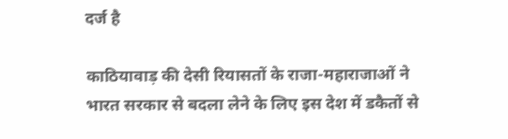दर्ज है

काठियावाड़ की देसी रियासतों के राजा-महाराजाओं ने भारत सरकार से बदला लेने के लिए इस देश में डकैतों से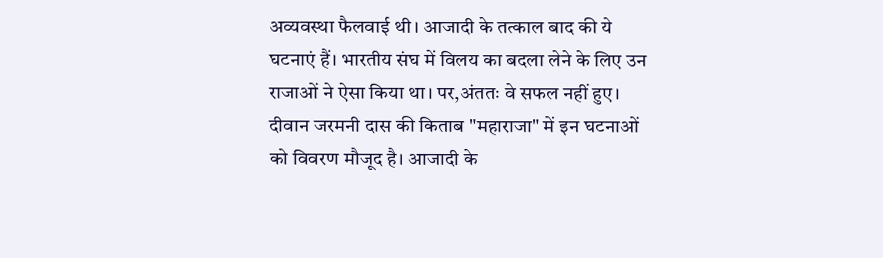अव्यवस्था फैलवाई थी। आजादी के तत्काल बाद की ये घटनाएं हैं। भारतीय संघ में विलय का बदला लेने के लिए उन राजाओं ने ऐसा किया था। पर,अंततः वे सफल नहीं हुए। दीवान जरमनी दास की किताब "महाराजा" में इन घटनाओं को विवरण मौजूद है। आजादी के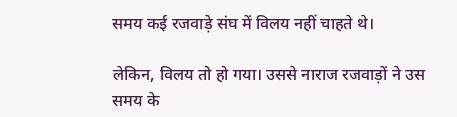समय कई रजवाड़े संघ में विलय नहीं चाहते थे।

लेकिन, विलय तो हो गया। उससे नाराज रजवाड़ों ने उस समय के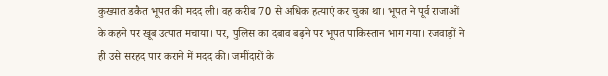कुख्यात डकैत भूपत की मदद ली। वह करीब 70 से अधिक हत्याएं कर चुका था। भूपत ने पूर्व राजाओं के कहने पर खूब उत्पात मचाया। पर, पुलिस का दबाव बढ़ने पर भूपत पाकिस्तान भाग गया। रजवाड़ों ने ही उसे सरहद पार कराने में मदद की। जमींदारों के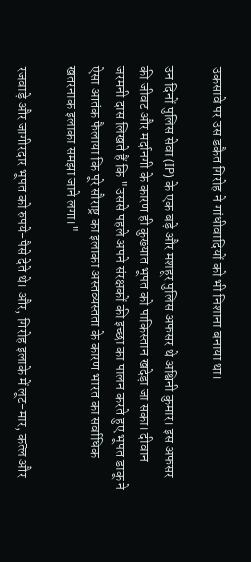उकसावे पर उस डकैत गिरोह ने गांधीवादियों को भी निशाना बनाया था।

उन दिनों पुलिस सेवा (IP) के एक बड़े और मशहूर पुलिस अफसर थे अश्विनी कुमार। इस अफसर की जीवट और मर्दानगी के कारण ही कुख्यात भूपत को पाकिस्तान खदेड़ा जा सका। दीवान जरमनी दास लिखते हैं कि "उससे पहले अपने संरक्षकों की इच्छा का पालन करते हुए भूपत डाकू ने ऐसा आतंक फैलाया कि पूरे सौराष्ट्र का इलाका अस्तव्यस्तता के कारण भारत का सर्वाधिक खतरनाक इलाका समझा जाने लगा।"

रजवाड़े और जागीरदार भूपत को रुपये-पैसे देते थे। और, गिरोह इलाके में लूट-मार, कत्ल और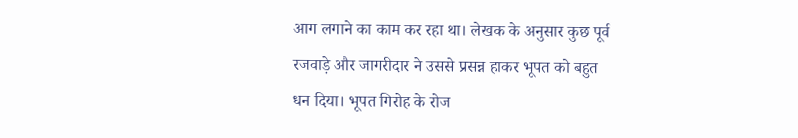आग लगाने का काम कर रहा था। लेखक के अनुसार कुछ पूर्व रजवाड़े और जागरीदार ने उससे प्रसन्न हाकर भूपत को बहुत धन दिया। भूपत गिरोह के रोज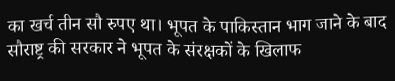का खर्च तीन सौ रुपए था। भूपत के पाकिस्तान भाग जाने के बाद सौराष्ट्र की सरकार ने भूपत के संरक्षकों के खिलाफ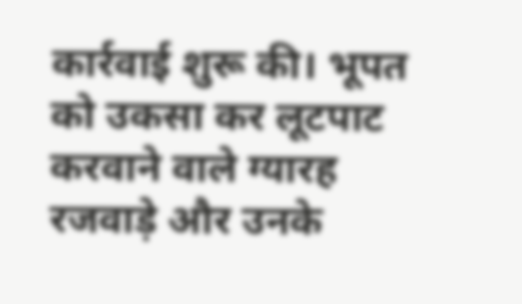कार्रवाई शुरू की। भूपत को उकसा कर लूटपाट करवाने वाले ग्यारह रजवाड़े और उनके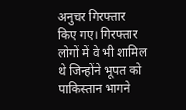अनुचर गिरफ्तार किए गए। गिरफ्तार लोगों में वे भी शामिल थे जिन्होंने भूपत को पाकिस्तान भागने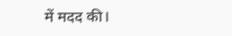में मदद की।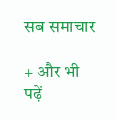सब समाचार

+ और भी पढ़ें